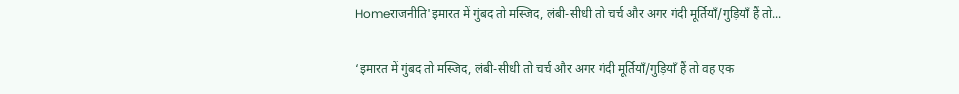Homeराजनीति'इमारत में गुंबद तो मस्जिद, लंबी-सीधी तो चर्च और अगर गंदी मूर्तियाँ/गुड़ियाँ हैं तो...

‘इमारत में गुंबद तो मस्जिद, लंबी-सीधी तो चर्च और अगर गंदी मूर्तियाँ/गुड़ियाँ हैं तो वह एक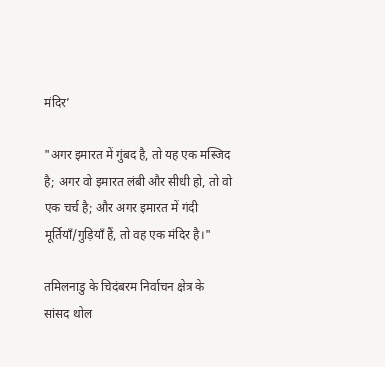मंदिर’

"अगर इमारत में गुंबद है, तो यह एक मस्जिद है; अगर वो इमारत लंबी और सीधी हो, तो वो एक चर्च है; और अगर इमारत में गंदी मूर्तियाँ/गुड़ियाँ हैं, तो वह एक मंदिर है।"

तमिलनाडु के चिदंबरम निर्वाचन क्षेत्र के सांसद थोल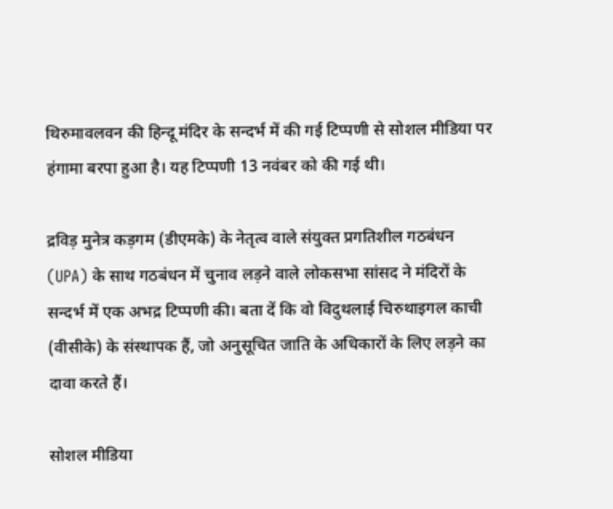थिरुमावलवन की हिन्दू मंदिर के सन्दर्भ में की गई टिप्पणी से सोशल मीडिया पर हंगामा बरपा हुआ है। यह टिप्पणी 13 नवंबर को की गई थी।

द्रविड़ मुनेत्र कड़गम (डीएमके) के नेतृत्व वाले संयुक्त प्रगतिशील गठबंधन (UPA) के साथ गठबंधन में चुनाव लड़ने वाले लोकसभा सांसद ने मंदिरों के सन्दर्भ में एक अभद्र टिप्पणी की। बता दें कि वो विदुथलाई चिरुथाइगल काची (वीसीके) के संस्थापक हैं, जो अनुसूचित जाति के अधिकारों के लिए लड़ने का दावा करते हैं।

सोशल मीडिया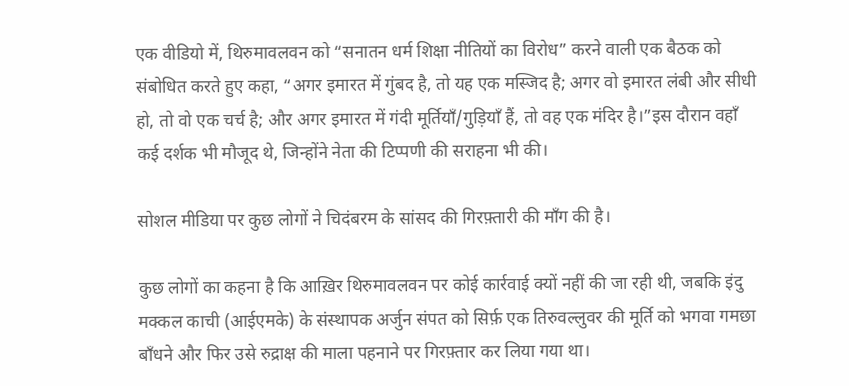एक वीडियो में, थिरुमावलवन को “सनातन धर्म शिक्षा नीतियों का विरोध” करने वाली एक बैठक को संबोधित करते हुए कहा, “अगर इमारत में गुंबद है, तो यह एक मस्जिद है; अगर वो इमारत लंबी और सीधी हो, तो वो एक चर्च है; और अगर इमारत में गंदी मूर्तियाँ/गुड़ियाँ हैं, तो वह एक मंदिर है।”इस दौरान वहाँ कई दर्शक भी मौजूद थे, जिन्होंने नेता की टिप्पणी की सराहना भी की।

सोशल मीडिया पर कुछ लोगों ने चिदंबरम के सांसद की गिरफ़्तारी की माँग की है।

कुछ लोगों का कहना है कि आख़िर थिरुमावलवन पर कोई कार्रवाई क्यों नहीं की जा रही थी, जबकि इंदु मक्कल काची (आईएमके) के संस्थापक अर्जुन संपत को सिर्फ़ एक तिरुवल्लुवर की मूर्ति को भगवा गमछा बाँधने और फिर उसे रुद्राक्ष की माला पहनाने पर गिरफ़्तार कर लिया गया था।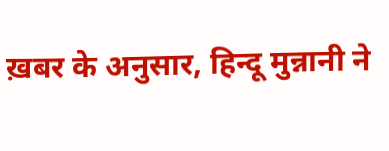ख़बर के अनुसार, हिन्दू मुन्नानी ने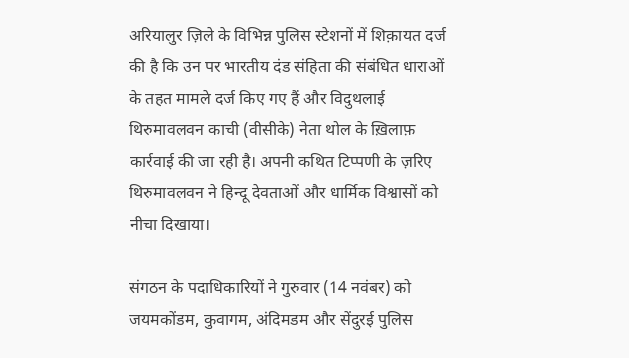अरियालुर ज़िले के विभिन्न पुलिस स्टेशनों में शिक़ायत दर्ज की है कि उन पर भारतीय दंड संहिता की संबंधित धाराओं के तहत मामले दर्ज किए गए हैं और विदुथलाई थिरुमावलवन काची (वीसीके) नेता थोल के ख़िलाफ़ कार्रवाई की जा रही है। अपनी कथित टिप्पणी के ज़रिए थिरुमावलवन ने हिन्दू देवताओं और धार्मिक विश्वासों को नीचा दिखाया।

संगठन के पदाधिकारियों ने गुरुवार (14 नवंबर) को जयमकोंडम, कुवागम, अंदिमडम और सेंदुरई पुलिस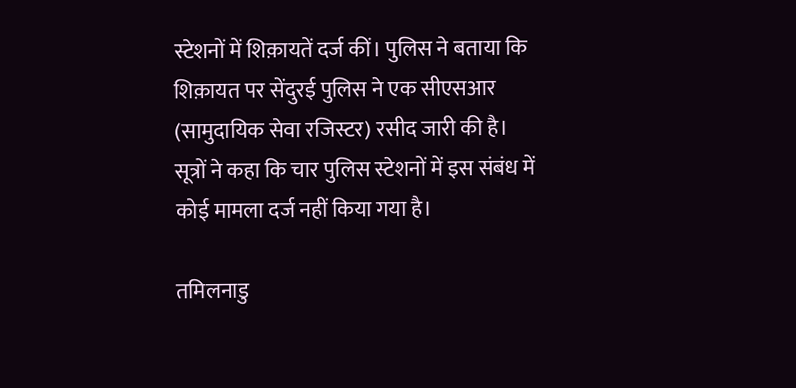स्टेशनों में शिक़ायतें दर्ज कीं। पुलिस ने बताया कि शिक़ायत पर सेंदुरई पुलिस ने एक सीएसआर (सामुदायिक सेवा रजिस्टर) रसीद जारी की है। सूत्रों ने कहा कि चार पुलिस स्टेशनों में इस संबंध में कोई मामला दर्ज नहीं किया गया है।

तमिलनाडु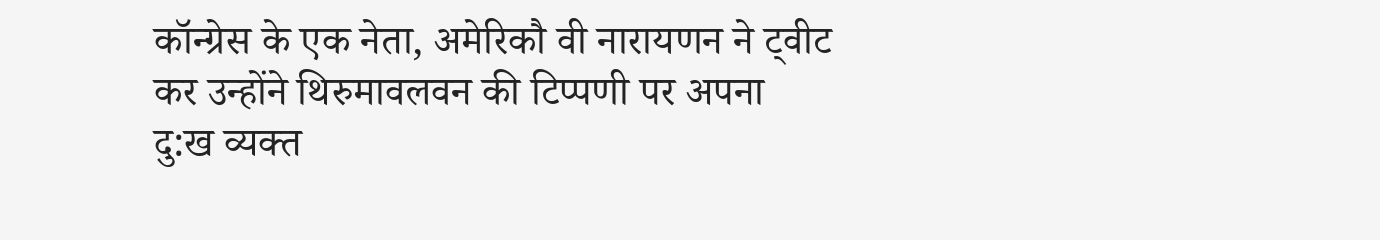कॉन्ग्रेस के एक नेता, अमेरिकौ वी नारायणन ने ट्वीट कर उन्होंने थिरुमावलवन की टिप्पणी पर अपना दु:ख व्यक्त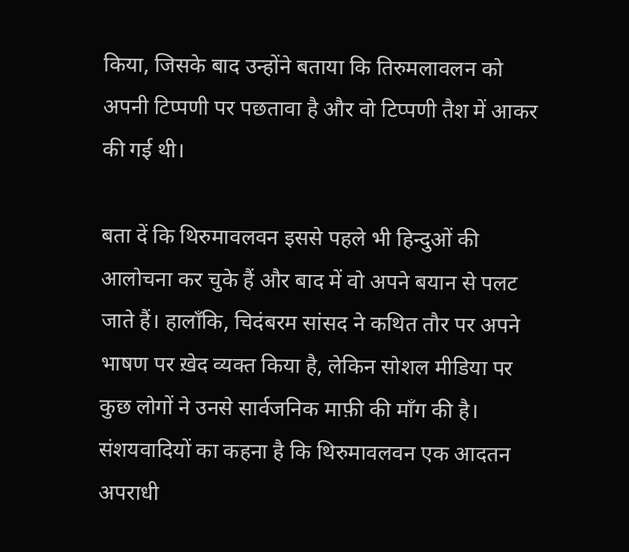किया, जिसके बाद उन्होंने बताया कि तिरुमलावलन को अपनी टिप्पणी पर पछतावा है और वो टिप्पणी तैश में आकर की गई थी।

बता दें कि थिरुमावलवन इससे पहले भी हिन्दुओं की आलोचना कर चुके हैं और बाद में वो अपने बयान से पलट जाते हैं। हालाँकि, चिदंबरम सांसद ने कथित तौर पर अपने भाषण पर ख़ेद व्यक्त किया है, लेकिन सोशल मीडिया पर कुछ लोगों ने उनसे सार्वजनिक माफ़ी की माँग की है। संशयवादियों का कहना है कि थिरुमावलवन एक आदतन अपराधी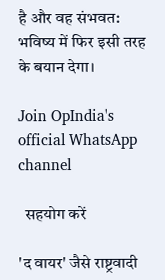है और वह संभवत: भविष्य में फिर इसी तरह के बयान देगा।

Join OpIndia's official WhatsApp channel

  सहयोग करें

'द वायर' जैसे राष्ट्रवादी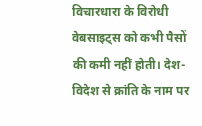विचारधारा के विरोधी वेबसाइट्स को कभी पैसों की कमी नहीं होती। देश-विदेश से क्रांति के नाम पर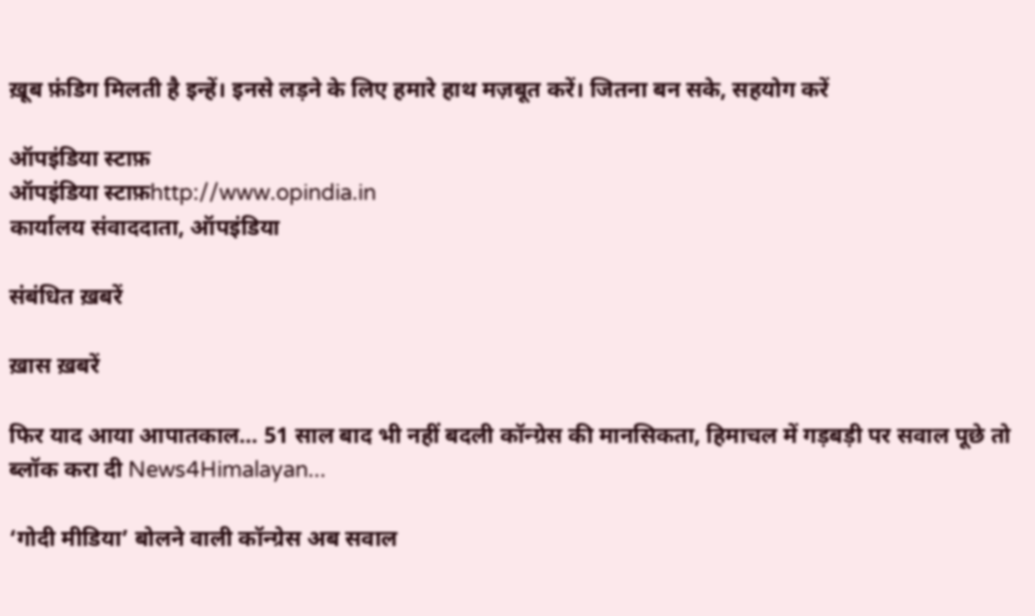ख़ूब फ़ंडिग मिलती है इन्हें। इनसे लड़ने के लिए हमारे हाथ मज़बूत करें। जितना बन सके, सहयोग करें

ऑपइंडिया स्टाफ़
ऑपइंडिया स्टाफ़http://www.opindia.in
कार्यालय संवाददाता, ऑपइंडिया

संबंधित ख़बरें

ख़ास ख़बरें

फिर याद आया आपातकाल… 51 साल बाद भी नहीं बदली कॉन्ग्रेस की मानसिकता, हिमाचल में गड़बड़ी पर सवाल पूछे तो ब्लॉक करा दी News4Himalayan...

‘गोदी मीडिया’ बोलने वाली कॉन्ग्रेस अब सवाल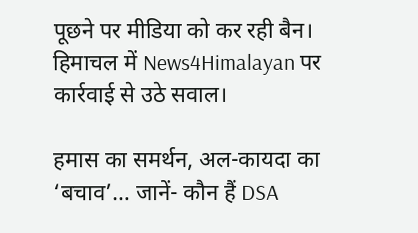पूछने पर मीडिया को कर रही बैन। हिमाचल में News4Himalayan पर कार्रवाई से उठे सवाल।

हमास का समर्थन, अल-कायदा का ‘बचाव’… जानें- कौन हैं DSA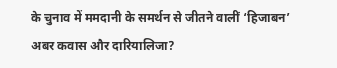के चुनाव में ममदानी के समर्थन से जीतने वालीं ‘हिजाबन’ अबर कवास और दारियालिजा?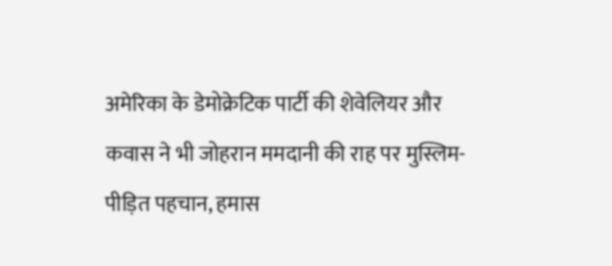अमेरिका के डेमोक्रेटिक पार्टी की शेवेलियर और कवास ने भी जोहरान ममदानी की राह पर मुस्लिम-पीड़ित पहचान, हमास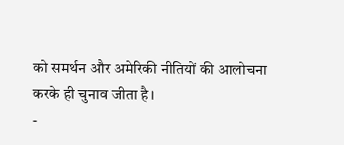को समर्थन और अमेरिकी नीतियों की आलोचना करके ही चुनाव जीता है।
-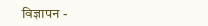विज्ञापन -